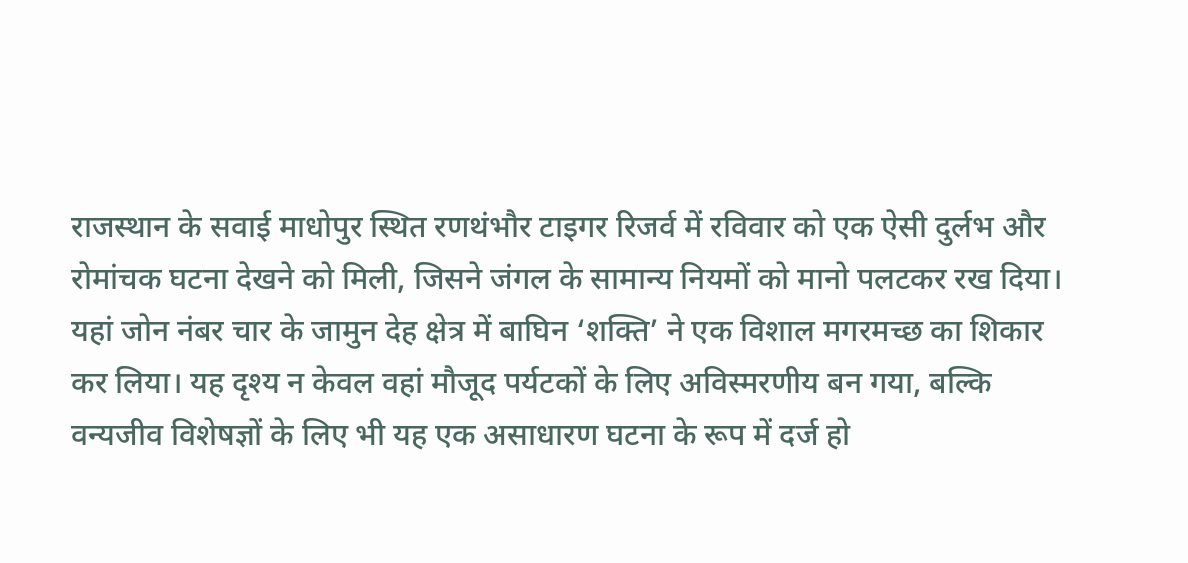राजस्थान के सवाई माधोपुर स्थित रणथंभौर टाइगर रिजर्व में रविवार को एक ऐसी दुर्लभ और रोमांचक घटना देखने को मिली, जिसने जंगल के सामान्य नियमों को मानो पलटकर रख दिया। यहां जोन नंबर चार के जामुन देह क्षेत्र में बाघिन ‘शक्ति’ ने एक विशाल मगरमच्छ का शिकार कर लिया। यह दृश्य न केवल वहां मौजूद पर्यटकों के लिए अविस्मरणीय बन गया, बल्कि वन्यजीव विशेषज्ञों के लिए भी यह एक असाधारण घटना के रूप में दर्ज हो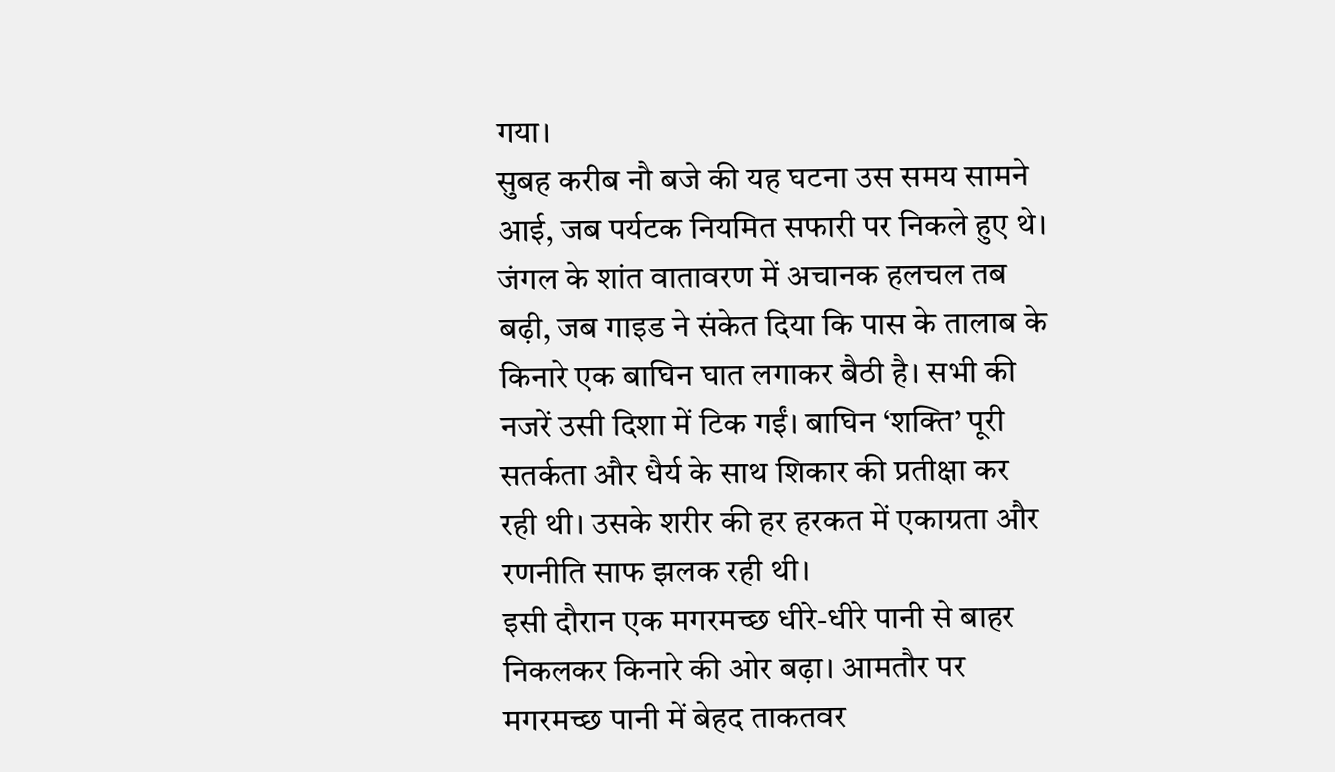गया।
सुबह करीब नौ बजे की यह घटना उस समय सामने आई, जब पर्यटक नियमित सफारी पर निकले हुए थे। जंगल के शांत वातावरण में अचानक हलचल तब बढ़ी, जब गाइड ने संकेत दिया कि पास के तालाब के किनारे एक बाघिन घात लगाकर बैठी है। सभी की नजरें उसी दिशा में टिक गईं। बाघिन ‘शक्ति’ पूरी सतर्कता और धैर्य के साथ शिकार की प्रतीक्षा कर रही थी। उसके शरीर की हर हरकत में एकाग्रता और रणनीति साफ झलक रही थी।
इसी दौरान एक मगरमच्छ धीरे-धीरे पानी से बाहर निकलकर किनारे की ओर बढ़ा। आमतौर पर मगरमच्छ पानी में बेहद ताकतवर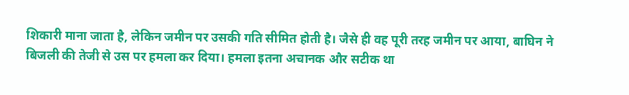शिकारी माना जाता है, लेकिन जमीन पर उसकी गति सीमित होती है। जैसे ही वह पूरी तरह जमीन पर आया, बाघिन ने बिजली की तेजी से उस पर हमला कर दिया। हमला इतना अचानक और सटीक था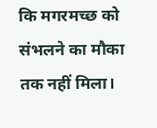कि मगरमच्छ को संभलने का मौका तक नहीं मिला।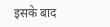इसके बाद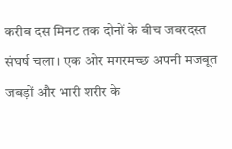करीब दस मिनट तक दोनों के बीच जबरदस्त संघर्ष चला। एक ओर मगरमच्छ अपनी मजबूत जबड़ों और भारी शरीर के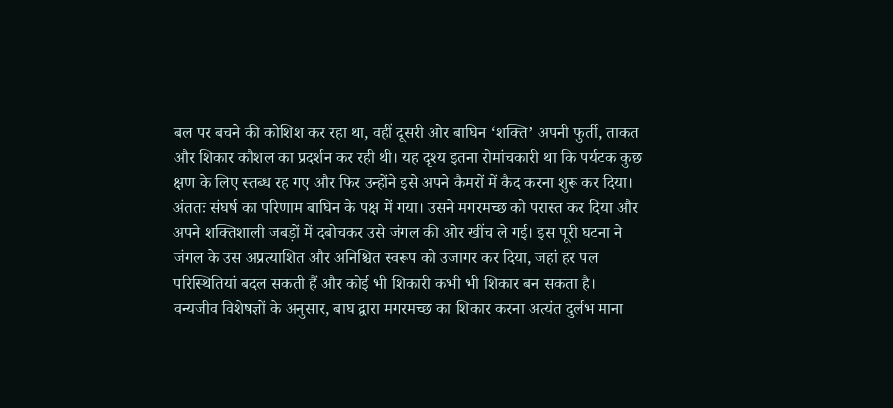बल पर बचने की कोशिश कर रहा था, वहीं दूसरी ओर बाघिन ‘शक्ति’ अपनी फुर्ती, ताकत और शिकार कौशल का प्रदर्शन कर रही थी। यह दृश्य इतना रोमांचकारी था कि पर्यटक कुछ क्षण के लिए स्तब्ध रह गए और फिर उन्होंने इसे अपने कैमरों में कैद करना शुरू कर दिया।
अंततः संघर्ष का परिणाम बाघिन के पक्ष में गया। उसने मगरमच्छ को परास्त कर दिया और अपने शक्तिशाली जबड़ों में दबोचकर उसे जंगल की ओर खींच ले गई। इस पूरी घटना ने जंगल के उस अप्रत्याशित और अनिश्चित स्वरूप को उजागर कर दिया, जहां हर पल परिस्थितियां बदल सकती हैं और कोई भी शिकारी कभी भी शिकार बन सकता है।
वन्यजीव विशेषज्ञों के अनुसार, बाघ द्वारा मगरमच्छ का शिकार करना अत्यंत दुर्लभ माना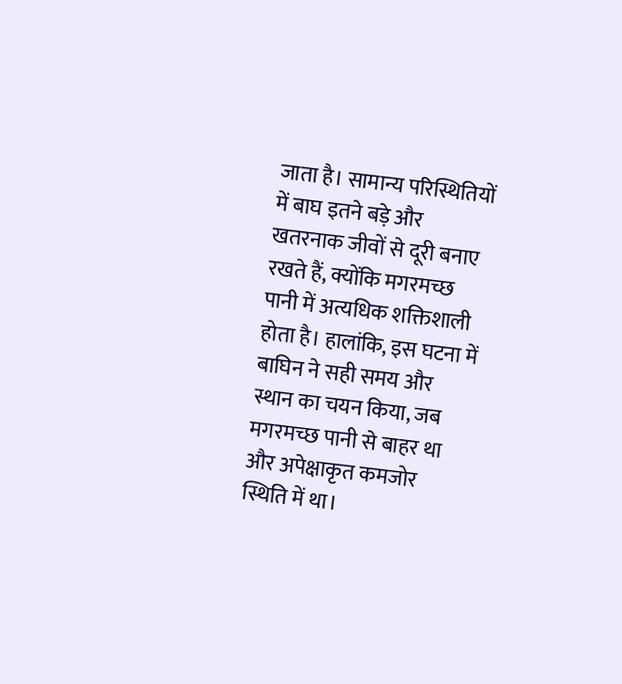जाता है। सामान्य परिस्थितियों में बाघ इतने बड़े और खतरनाक जीवों से दूरी बनाए रखते हैं, क्योंकि मगरमच्छ पानी में अत्यधिक शक्तिशाली होता है। हालांकि, इस घटना में बाघिन ने सही समय और स्थान का चयन किया, जब मगरमच्छ पानी से बाहर था और अपेक्षाकृत कमजोर स्थिति में था।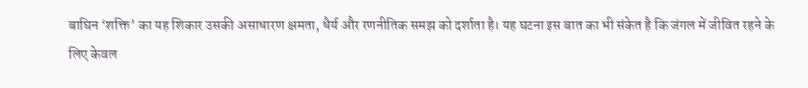बाघिन ‘शक्ति’ का यह शिकार उसकी असाधारण क्षमता, धैर्य और रणनीतिक समझ को दर्शाता है। यह घटना इस बात का भी संकेत है कि जंगल में जीवित रहने के लिए केवल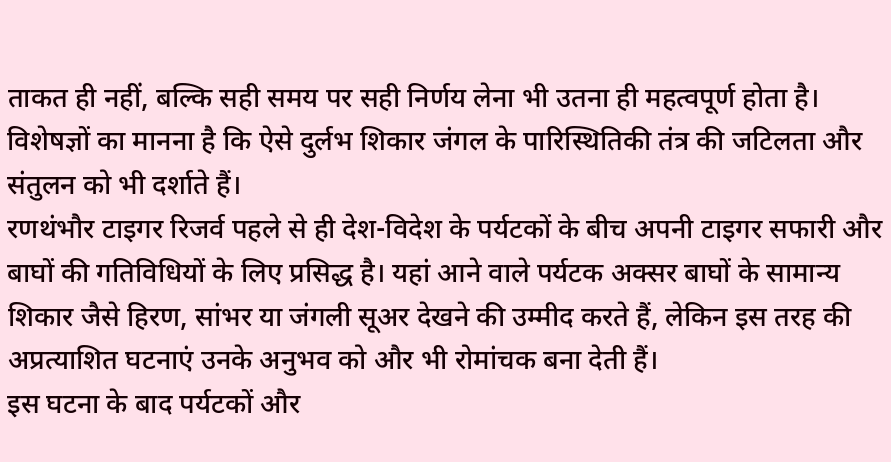ताकत ही नहीं, बल्कि सही समय पर सही निर्णय लेना भी उतना ही महत्वपूर्ण होता है। विशेषज्ञों का मानना है कि ऐसे दुर्लभ शिकार जंगल के पारिस्थितिकी तंत्र की जटिलता और संतुलन को भी दर्शाते हैं।
रणथंभौर टाइगर रिजर्व पहले से ही देश-विदेश के पर्यटकों के बीच अपनी टाइगर सफारी और बाघों की गतिविधियों के लिए प्रसिद्ध है। यहां आने वाले पर्यटक अक्सर बाघों के सामान्य शिकार जैसे हिरण, सांभर या जंगली सूअर देखने की उम्मीद करते हैं, लेकिन इस तरह की अप्रत्याशित घटनाएं उनके अनुभव को और भी रोमांचक बना देती हैं।
इस घटना के बाद पर्यटकों और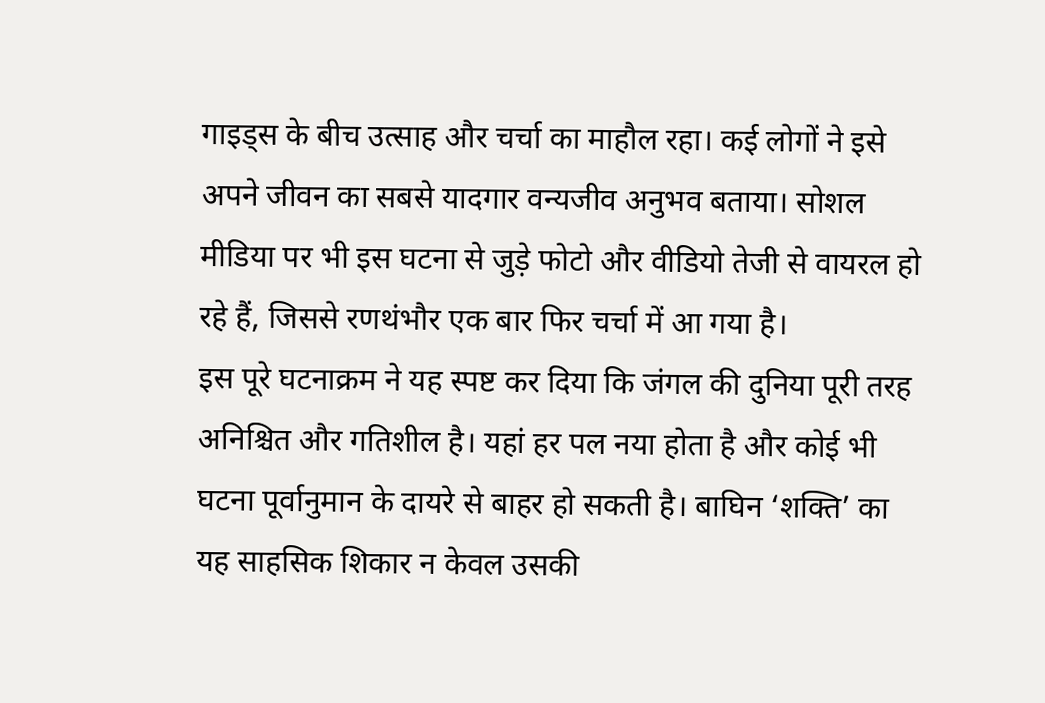गाइड्स के बीच उत्साह और चर्चा का माहौल रहा। कई लोगों ने इसे अपने जीवन का सबसे यादगार वन्यजीव अनुभव बताया। सोशल मीडिया पर भी इस घटना से जुड़े फोटो और वीडियो तेजी से वायरल हो रहे हैं, जिससे रणथंभौर एक बार फिर चर्चा में आ गया है।
इस पूरे घटनाक्रम ने यह स्पष्ट कर दिया कि जंगल की दुनिया पूरी तरह अनिश्चित और गतिशील है। यहां हर पल नया होता है और कोई भी घटना पूर्वानुमान के दायरे से बाहर हो सकती है। बाघिन ‘शक्ति’ का यह साहसिक शिकार न केवल उसकी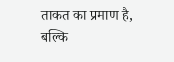ताकत का प्रमाण है, बल्कि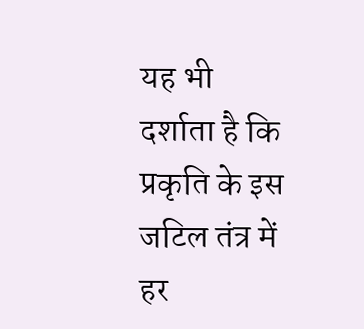यह भी दर्शाता है कि प्रकृति के इस जटिल तंत्र में हर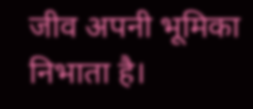जीव अपनी भूमिका निभाता है।